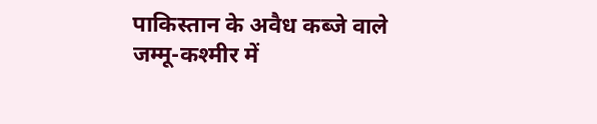पाकिस्तान के अवैध कब्जे वाले जम्मू-कश्मीर में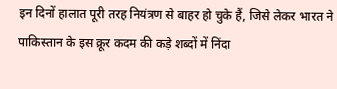इन दिनों हालात पूरी तरह नियंत्रण से बाहर हो चुके हैं, जिसे लेकर भारत ने पाकिस्तान के इस क्रूर कदम की कड़े शब्दों में निंदा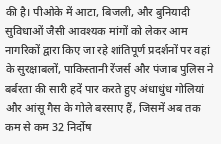की है। पीओके में आटा, बिजली, और बुनियादी सुविधाओं जैसी आवश्यक मांगों को लेकर आम नागरिकों द्वारा किए जा रहे शांतिपूर्ण प्रदर्शनों पर वहां के सुरक्षाबलों, पाकिस्तानी रेंजर्स और पंजाब पुलिस ने बर्बरता की सारी हदें पार करते हुए अंधाधुंध गोलियां और आंसू गैस के गोले बरसाए हैं, जिसमें अब तक कम से कम 32 निर्दोष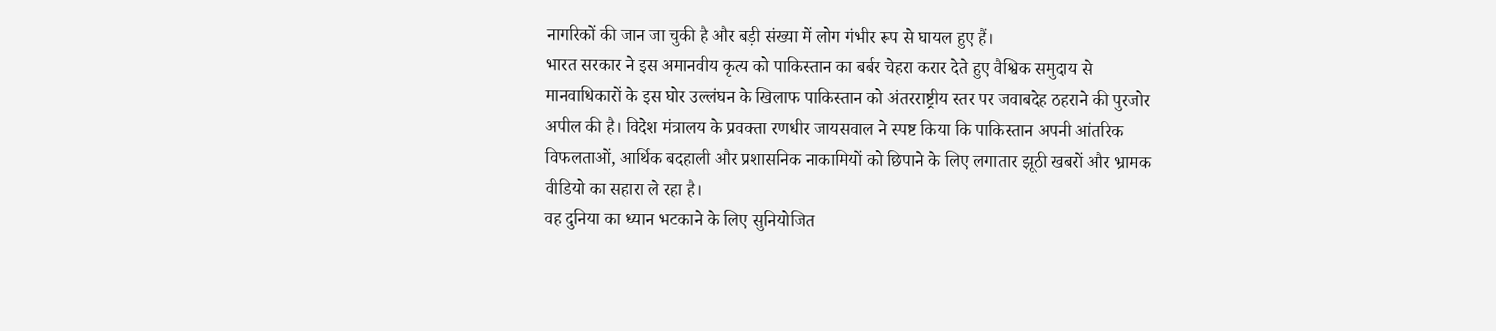नागरिकों की जान जा चुकी है और बड़ी संख्या में लोग गंभीर रूप से घायल हुए हैं।
भारत सरकार ने इस अमानवीय कृत्य को पाकिस्तान का बर्बर चेहरा करार देते हुए वैश्विक समुदाय से मानवाधिकारों के इस घोर उल्लंघन के खिलाफ पाकिस्तान को अंतरराष्ट्रीय स्तर पर जवाबदेह ठहराने की पुरजोर अपील की है। विदेश मंत्रालय के प्रवक्ता रणधीर जायसवाल ने स्पष्ट किया कि पाकिस्तान अपनी आंतरिक विफलताओं, आर्थिक बदहाली और प्रशासनिक नाकामियों को छिपाने के लिए लगातार झूठी खबरों और भ्रामक वीडियो का सहारा ले रहा है।
वह दुनिया का ध्यान भटकाने के लिए सुनियोजित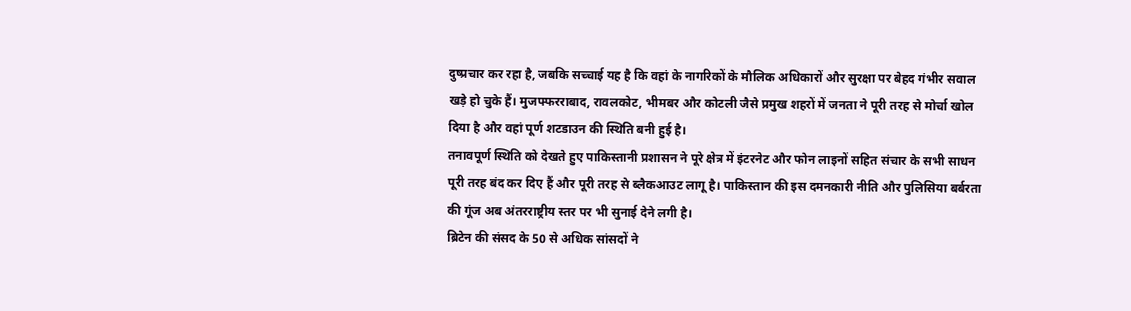दुष्प्रचार कर रहा है, जबकि सच्चाई यह है कि वहां के नागरिकों के मौलिक अधिकारों और सुरक्षा पर बेहद गंभीर सवाल खड़े हो चुके हैं। मुजफ्फरराबाद, रावलकोट, भीमबर और कोटली जैसे प्रमुख शहरों में जनता ने पूरी तरह से मोर्चा खोल दिया है और वहां पूर्ण शटडाउन की स्थिति बनी हुई है।
तनावपूर्ण स्थिति को देखते हुए पाकिस्तानी प्रशासन ने पूरे क्षेत्र में इंटरनेट और फोन लाइनों सहित संचार के सभी साधन पूरी तरह बंद कर दिए हैं और पूरी तरह से ब्लैकआउट लागू है। पाकिस्तान की इस दमनकारी नीति और पुलिसिया बर्बरता की गूंज अब अंतरराष्ट्रीय स्तर पर भी सुनाई देने लगी है।
ब्रिटेन की संसद के 50 से अधिक सांसदों ने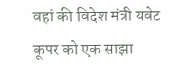वहां की विदेश मंत्री यवेट कूपर को एक साझा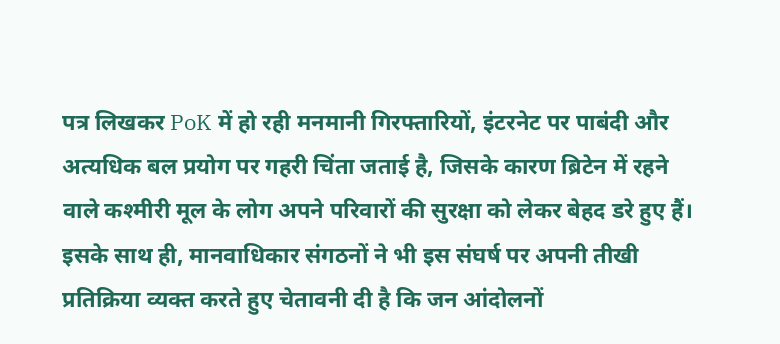पत्र लिखकर PoK में हो रही मनमानी गिरफ्तारियों, इंटरनेट पर पाबंदी और अत्यधिक बल प्रयोग पर गहरी चिंता जताई है, जिसके कारण ब्रिटेन में रहने वाले कश्मीरी मूल के लोग अपने परिवारों की सुरक्षा को लेकर बेहद डरे हुए हैं।
इसके साथ ही, मानवाधिकार संगठनों ने भी इस संघर्ष पर अपनी तीखी प्रतिक्रिया व्यक्त करते हुए चेतावनी दी है कि जन आंदोलनों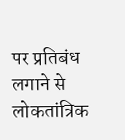पर प्रतिबंध लगाने से लोकतांत्रिक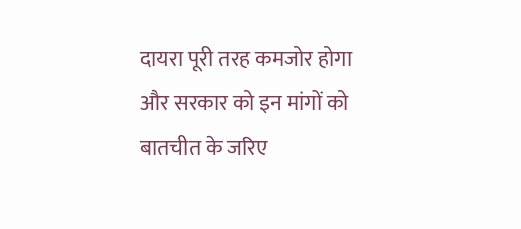दायरा पूरी तरह कमजोर होगा और सरकार को इन मांगों को बातचीत के जरिए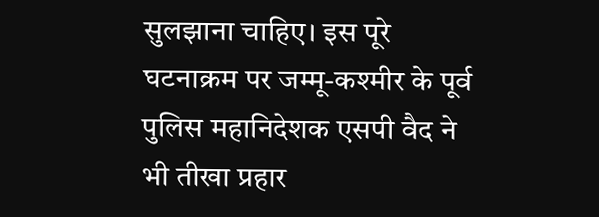सुलझाना चाहिए। इस पूरे घटनाक्रम पर जम्मू-कश्मीर के पूर्व पुलिस महानिदेशक एसपी वैद ने भी तीखा प्रहार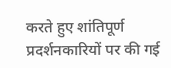करते हुए शांतिपूर्ण प्रदर्शनकारियों पर की गई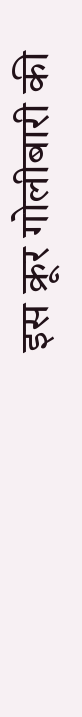इस क्रूर गोलीबारी की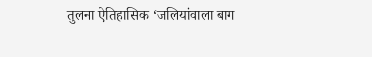तुलना ऐतिहासिक ‘जलियांवाला बाग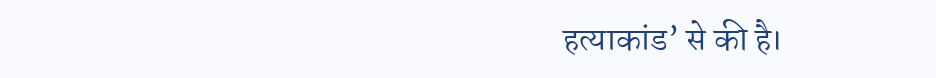हत्याकांड’ से की है।